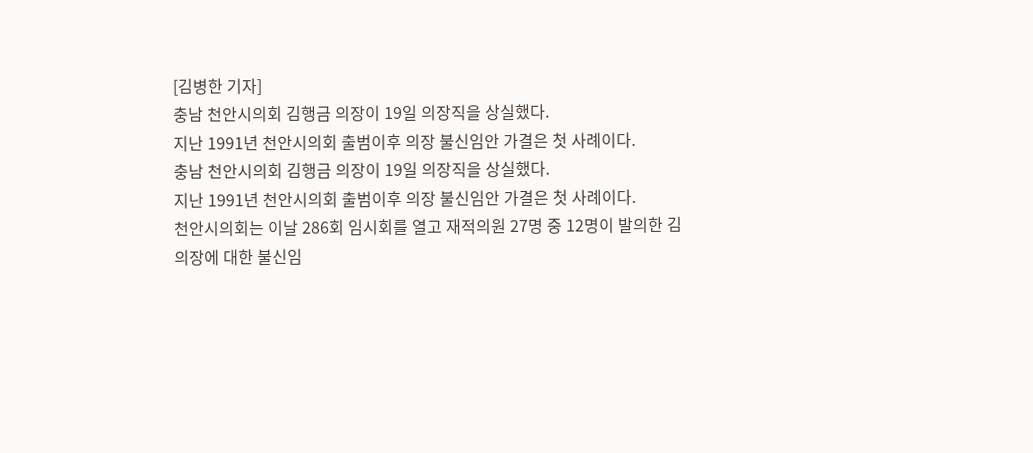[김병한 기자]
충남 천안시의회 김행금 의장이 19일 의장직을 상실했다.
지난 1991년 천안시의회 출범이후 의장 불신임안 가결은 첫 사례이다.
충남 천안시의회 김행금 의장이 19일 의장직을 상실했다.
지난 1991년 천안시의회 출범이후 의장 불신임안 가결은 첫 사례이다.
천안시의회는 이날 286회 임시회를 열고 재적의원 27명 중 12명이 발의한 김 의장에 대한 불신임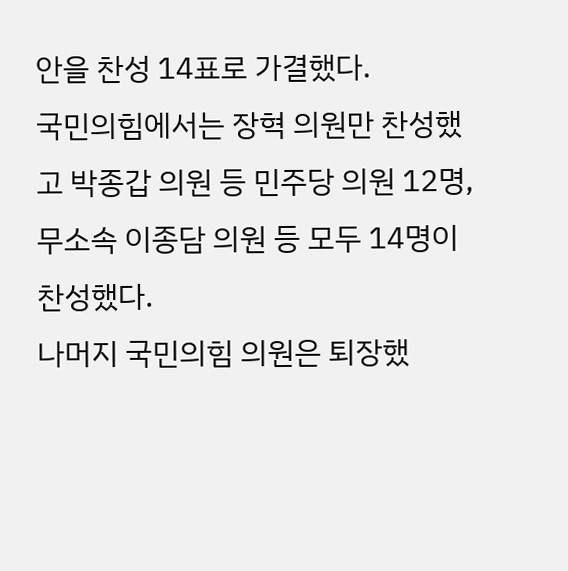안을 찬성 14표로 가결했다.
국민의힘에서는 장혁 의원만 찬성했고 박종갑 의원 등 민주당 의원 12명, 무소속 이종담 의원 등 모두 14명이 찬성했다.
나머지 국민의힘 의원은 퇴장했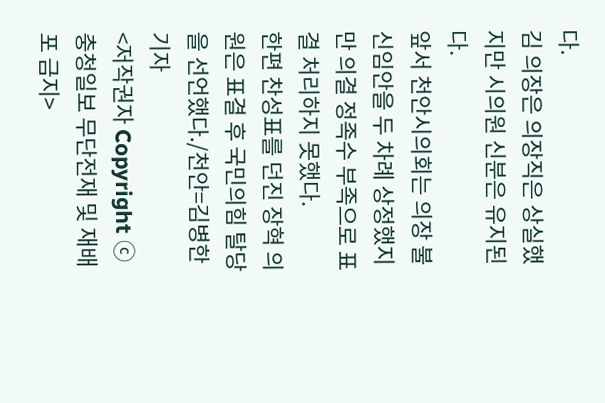다.
김 의장은 의장직은 상실했지만 시의원 신분은 유지된다.
앞서 천안시의회는 의장 불신임안을 두 차례 상정했지만 의결 정족수 부족으로 표결 처리하지 못했다.
한편 찬성표를 던진 장혁 의원은 표결 후 국민의힘 탈당을 선언했다./천안=김병한기자
<저작권자 Copyright ⓒ 충청일보 무단전재 및 재배포 금지>